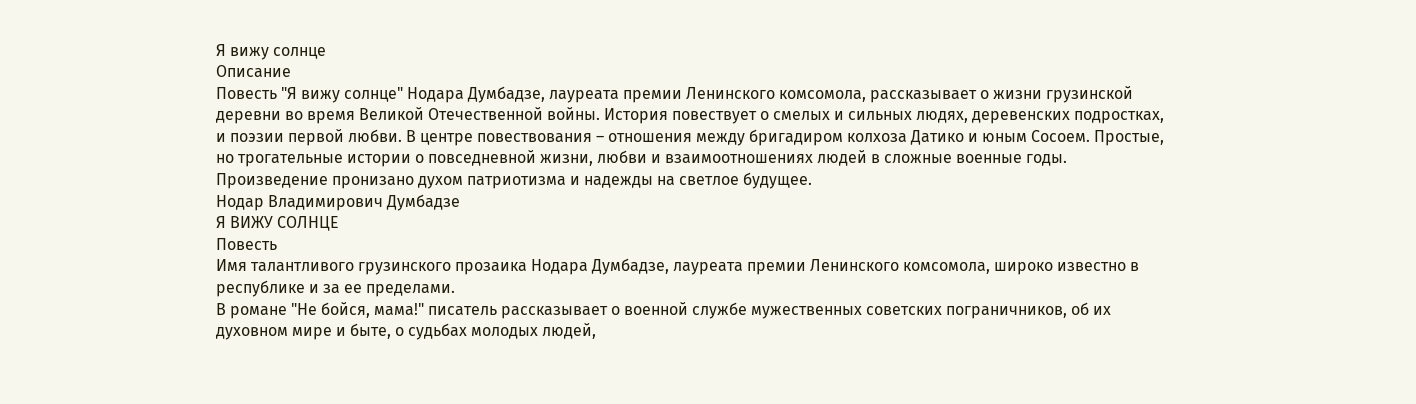Я вижу солнце
Описание
Повесть "Я вижу солнце" Нодара Думбадзе, лауреата премии Ленинского комсомола, рассказывает о жизни грузинской деревни во время Великой Отечественной войны. История повествует о смелых и сильных людях, деревенских подростках, и поэзии первой любви. В центре повествования – отношения между бригадиром колхоза Датико и юным Сосоем. Простые, но трогательные истории о повседневной жизни, любви и взаимоотношениях людей в сложные военные годы. Произведение пронизано духом патриотизма и надежды на светлое будущее.
Нодар Владимирович Думбадзе
Я ВИЖУ СОЛНЦЕ
Повесть
Имя талантливого грузинского прозаика Нодара Думбадзе, лауреата премии Ленинского комсомола, широко известно в республике и за ее пределами.
В романе "Не бойся, мама!" писатель рассказывает о военной службе мужественных советских пограничников, об их духовном мире и быте, о судьбах молодых людей,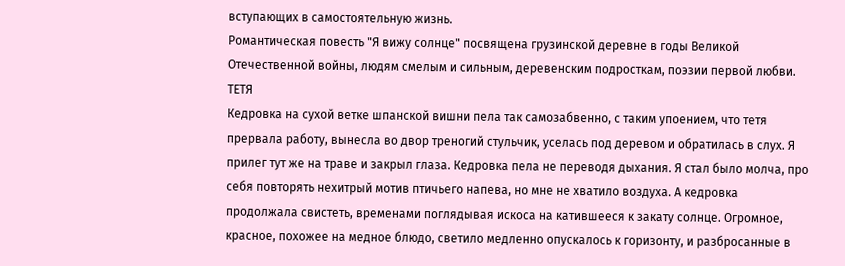вступающих в самостоятельную жизнь.
Романтическая повесть "Я вижу солнце" посвящена грузинской деревне в годы Великой Отечественной войны, людям смелым и сильным, деревенским подросткам, поэзии первой любви.
ТЕТЯ
Кедровка на сухой ветке шпанской вишни пела так самозабвенно, с таким упоением, что тетя прервала работу, вынесла во двор треногий стульчик, уселась под деревом и обратилась в слух. Я прилег тут же на траве и закрыл глаза. Кедровка пела не переводя дыхания. Я стал было молча, про себя повторять нехитрый мотив птичьего напева, но мне не хватило воздуха. А кедровка продолжала свистеть, временами поглядывая искоса на катившееся к закату солнце. Огромное, красное, похожее на медное блюдо, светило медленно опускалось к горизонту, и разбросанные в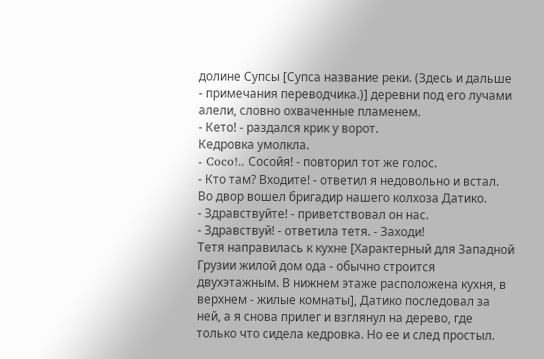долине Супсы [Супса название реки. (Здесь и дальше - примечания переводчика.)] деревни под его лучами алели, словно охваченные пламенем.
- Кето! - раздался крик у ворот.
Кедровка умолкла.
- Coco!.. Сосойя! - повторил тот же голос.
- Кто там? Входите! - ответил я недовольно и встал.
Во двор вошел бригадир нашего колхоза Датико.
- Здравствуйте! - приветствовал он нас.
- Здравствуй! - ответила тетя. - Заходи!
Тетя направилась к кухне [Характерный для Западной Грузии жилой дом ода - обычно строится двухэтажным. В нижнем этаже расположена кухня, в верхнем - жилые комнаты], Датико последовал за ней, а я снова прилег и взглянул на дерево, где только что сидела кедровка. Но ее и след простыл.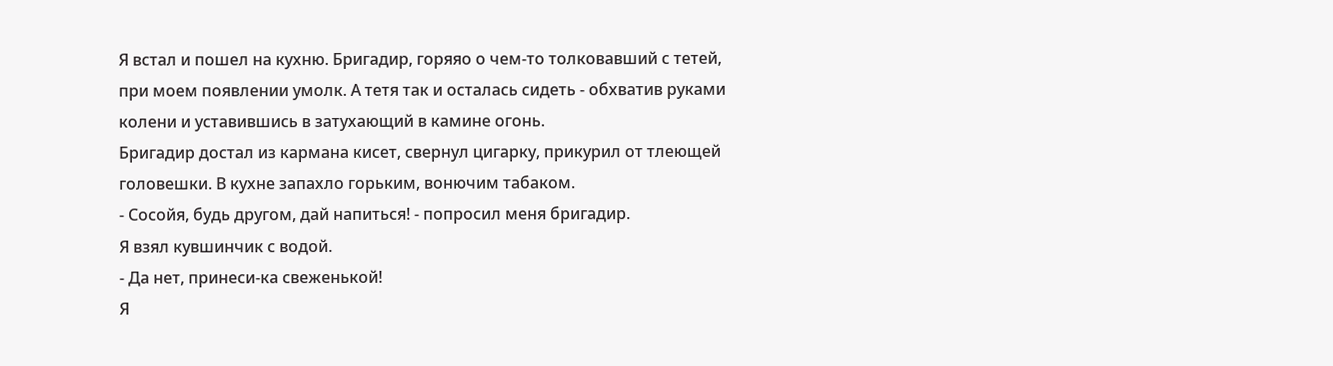Я встал и пошел на кухню. Бригадир, горяяо о чем-то толковавший с тетей, при моем появлении умолк. А тетя так и осталась сидеть - обхватив руками колени и уставившись в затухающий в камине огонь.
Бригадир достал из кармана кисет, свернул цигарку, прикурил от тлеющей головешки. В кухне запахло горьким, вонючим табаком.
- Сосойя, будь другом, дай напиться! - попросил меня бригадир.
Я взял кувшинчик с водой.
- Да нет, принеси-ка свеженькой!
Я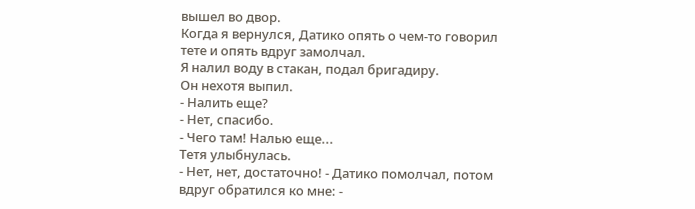вышел во двор.
Когда я вернулся, Датико опять о чем-то говорил тете и опять вдруг замолчал.
Я налил воду в стакан, подал бригадиру.
Он нехотя выпил.
- Налить еще?
- Нет, спасибо.
- Чего там! Налью еще...
Тетя улыбнулась.
- Нет, нет, достаточно! - Датико помолчал, потом вдруг обратился ко мне: -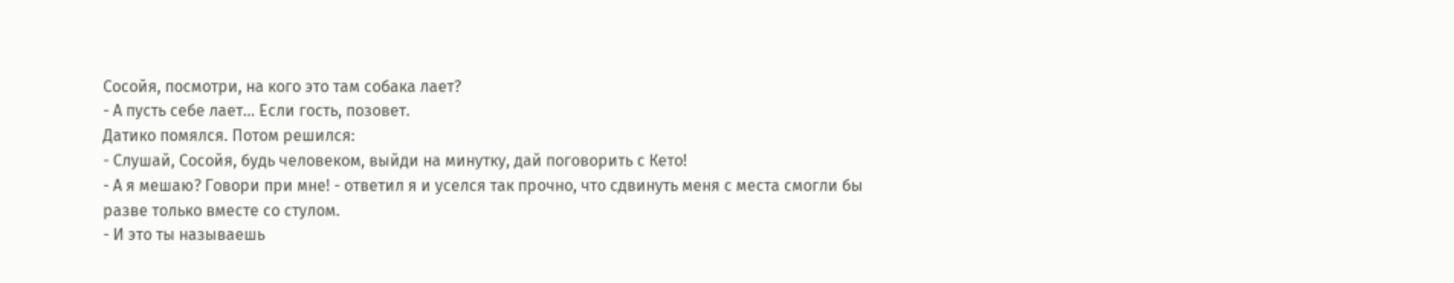Сосойя, посмотри, на кого это там собака лает?
- А пусть себе лает... Если гость, позовет.
Датико помялся. Потом решился:
- Слушай, Сосойя, будь человеком, выйди на минутку, дай поговорить с Кето!
- А я мешаю? Говори при мне! - ответил я и уселся так прочно, что сдвинуть меня с места смогли бы разве только вместе со стулом.
- И это ты называешь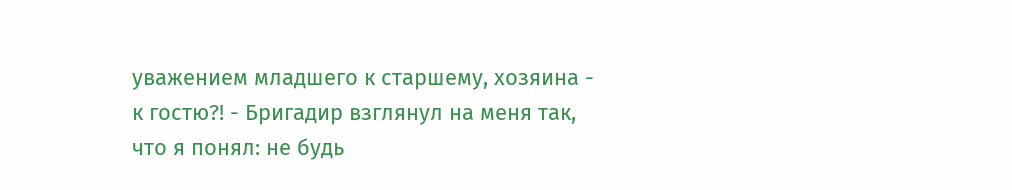уважением младшего к старшему, хозяина - к гостю?! - Бригадир взглянул на меня так, что я понял: не будь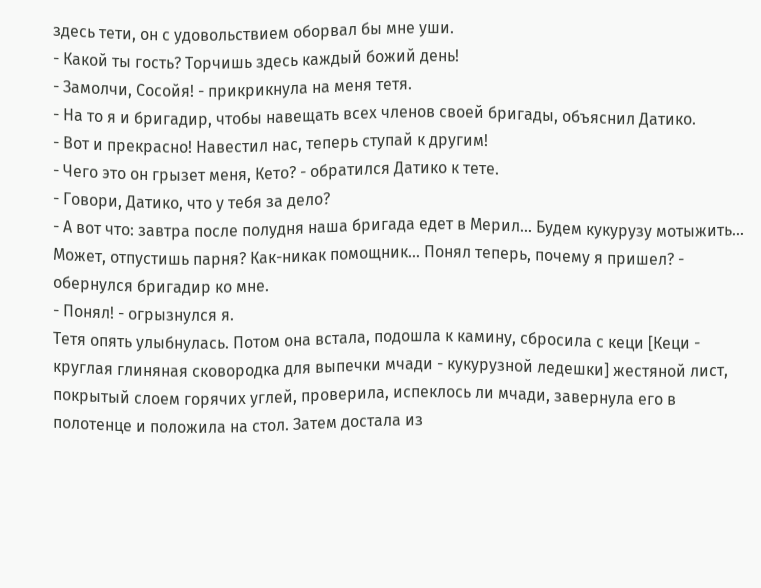здесь тети, он с удовольствием оборвал бы мне уши.
- Какой ты гость? Торчишь здесь каждый божий день!
- Замолчи, Сосойя! - прикрикнула на меня тетя.
- На то я и бригадир, чтобы навещать всех членов своей бригады, объяснил Датико.
- Вот и прекрасно! Навестил нас, теперь ступай к другим!
- Чего это он грызет меня, Кето? - обратился Датико к тете.
- Говори, Датико, что у тебя за дело?
- А вот что: завтра после полудня наша бригада едет в Мерил... Будем кукурузу мотыжить... Может, отпустишь парня? Как-никак помощник... Понял теперь, почему я пришел? - обернулся бригадир ко мне.
- Понял! - огрызнулся я.
Тетя опять улыбнулась. Потом она встала, подошла к камину, сбросила с кеци [Кеци - круглая глиняная сковородка для выпечки мчади - кукурузной ледешки] жестяной лист, покрытый слоем горячих углей, проверила, испеклось ли мчади, завернула его в полотенце и положила на стол. Затем достала из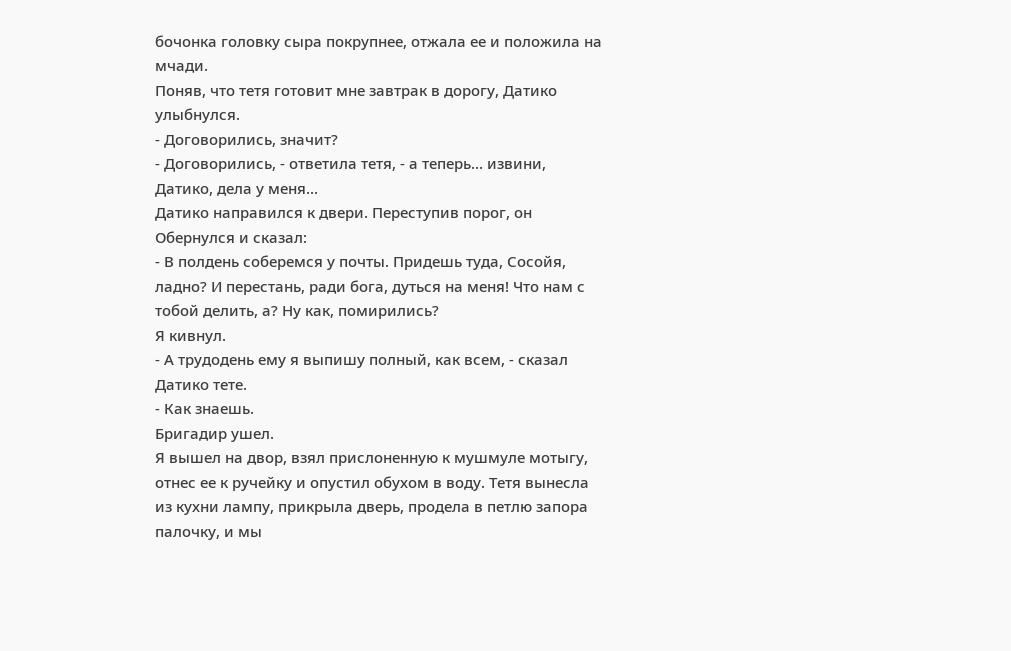бочонка головку сыра покрупнее, отжала ее и положила на мчади.
Поняв, что тетя готовит мне завтрак в дорогу, Датико улыбнулся.
- Договорились, значит?
- Договорились, - ответила тетя, - а теперь... извини, Датико, дела у меня...
Датико направился к двери. Переступив порог, он Обернулся и сказал:
- В полдень соберемся у почты. Придешь туда, Сосойя, ладно? И перестань, ради бога, дуться на меня! Что нам с тобой делить, а? Ну как, помирились?
Я кивнул.
- А трудодень ему я выпишу полный, как всем, - сказал Датико тете.
- Как знаешь.
Бригадир ушел.
Я вышел на двор, взял прислоненную к мушмуле мотыгу, отнес ее к ручейку и опустил обухом в воду. Тетя вынесла из кухни лампу, прикрыла дверь, продела в петлю запора палочку, и мы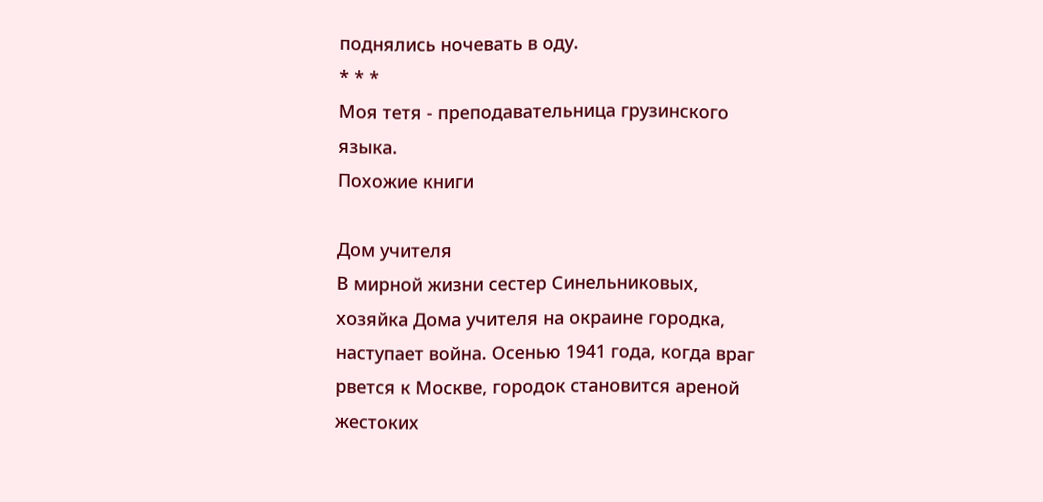поднялись ночевать в оду.
* * *
Моя тетя - преподавательница грузинского языка.
Похожие книги

Дом учителя
В мирной жизни сестер Синельниковых, хозяйка Дома учителя на окраине городка, наступает война. Осенью 1941 года, когда враг рвется к Москве, городок становится ареной жестоких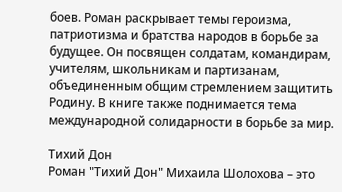боев. Роман раскрывает темы героизма, патриотизма и братства народов в борьбе за будущее. Он посвящен солдатам, командирам, учителям, школьникам и партизанам, объединенным общим стремлением защитить Родину. В книге также поднимается тема международной солидарности в борьбе за мир.

Тихий Дон
Роман "Тихий Дон" Михаила Шолохова – это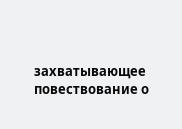захватывающее повествование о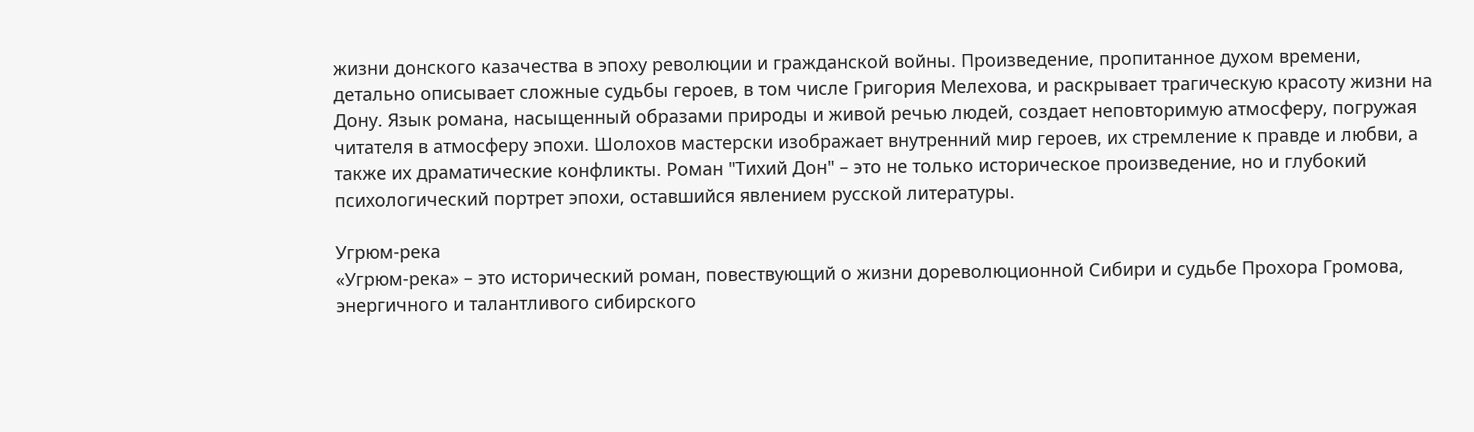жизни донского казачества в эпоху революции и гражданской войны. Произведение, пропитанное духом времени, детально описывает сложные судьбы героев, в том числе Григория Мелехова, и раскрывает трагическую красоту жизни на Дону. Язык романа, насыщенный образами природы и живой речью людей, создает неповторимую атмосферу, погружая читателя в атмосферу эпохи. Шолохов мастерски изображает внутренний мир героев, их стремление к правде и любви, а также их драматические конфликты. Роман "Тихий Дон" – это не только историческое произведение, но и глубокий психологический портрет эпохи, оставшийся явлением русской литературы.

Угрюм-река
«Угрюм-река» – это исторический роман, повествующий о жизни дореволюционной Сибири и судьбе Прохора Громова, энергичного и талантливого сибирского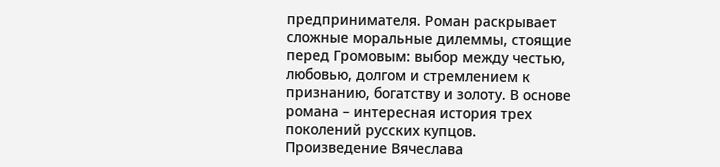предпринимателя. Роман раскрывает сложные моральные дилеммы, стоящие перед Громовым: выбор между честью, любовью, долгом и стремлением к признанию, богатству и золоту. В основе романа – интересная история трех поколений русских купцов. Произведение Вячеслава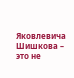Яковлевича Шишкова – это не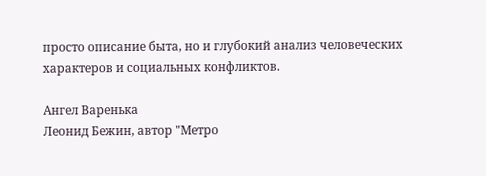просто описание быта, но и глубокий анализ человеческих характеров и социальных конфликтов.

Ангел Варенька
Леонид Бежин, автор "Метро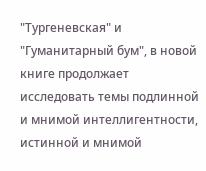"Тургеневская" и "Гуманитарный бум", в новой книге продолжает исследовать темы подлинной и мнимой интеллигентности, истинной и мнимой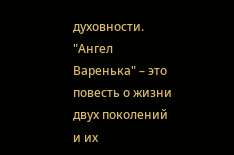духовности. "Ангел Варенька" – это повесть о жизни двух поколений и их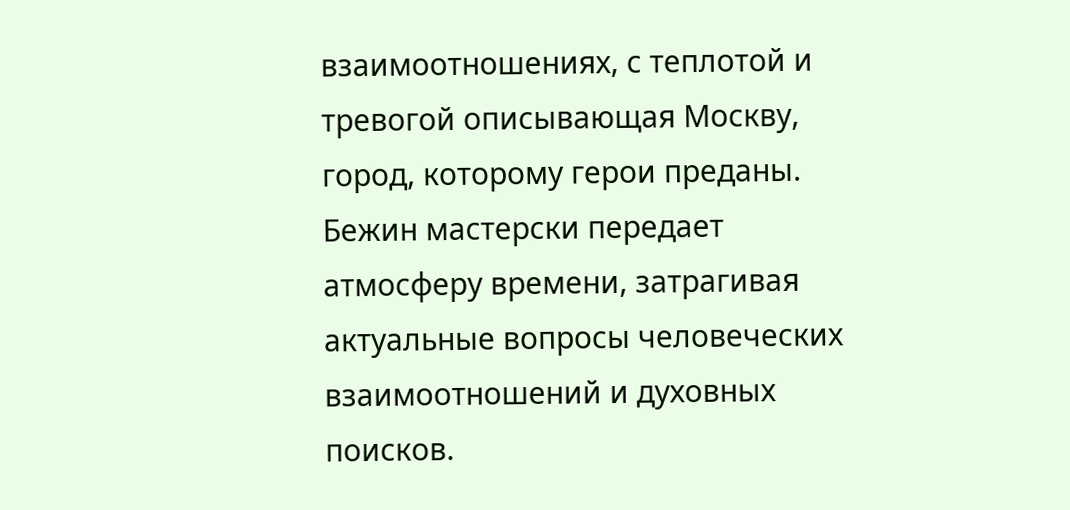взаимоотношениях, с теплотой и тревогой описывающая Москву, город, которому герои преданы. Бежин мастерски передает атмосферу времени, затрагивая актуальные вопросы человеческих взаимоотношений и духовных поисков.